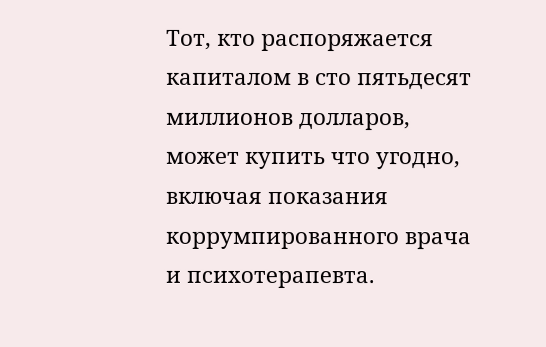Тот, кто распоряжается капиталом в сто пятьдесят миллионов долларов, может купить что угодно, включая показания коррумпированного врача и психотерапевта.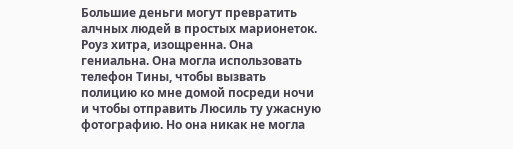Большие деньги могут превратить алчных людей в простых марионеток.
Роуз хитра, изощренна. Она гениальна. Она могла использовать телефон Тины, чтобы вызвать полицию ко мне домой посреди ночи и чтобы отправить Люсиль ту ужасную фотографию. Но она никак не могла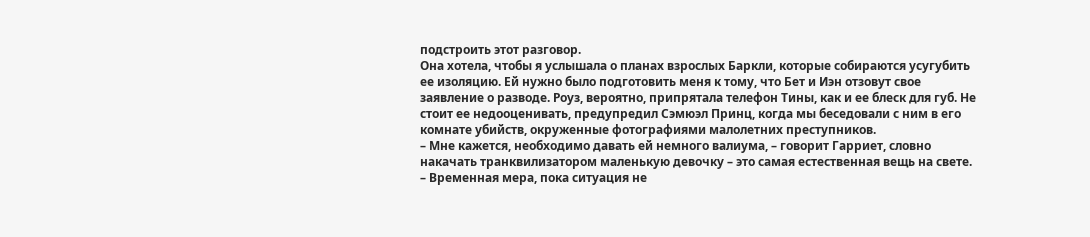подстроить этот разговор.
Она хотела, чтобы я услышала о планах взрослых Баркли, которые собираются усугубить ее изоляцию. Ей нужно было подготовить меня к тому, что Бет и Иэн отзовут свое заявление о разводе. Роуз, вероятно, припрятала телефон Тины, как и ее блеск для губ. Не стоит ее недооценивать, предупредил Сэмюэл Принц, когда мы беседовали с ним в его комнате убийств, окруженные фотографиями малолетних преступников.
– Мне кажется, необходимо давать ей немного валиума, – говорит Гарриет, словно накачать транквилизатором маленькую девочку – это самая естественная вещь на свете. – Временная мера, пока ситуация не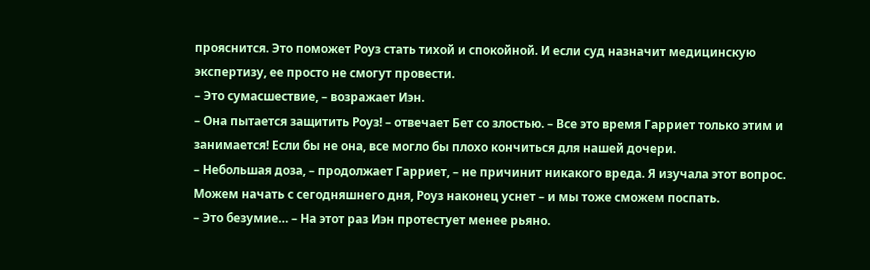прояснится. Это поможет Роуз стать тихой и спокойной. И если суд назначит медицинскую экспертизу, ее просто не смогут провести.
– Это сумасшествие, – возражает Иэн.
– Она пытается защитить Роуз! – отвечает Бет со злостью. – Все это время Гарриет только этим и занимается! Если бы не она, все могло бы плохо кончиться для нашей дочери.
– Небольшая доза, – продолжает Гарриет, – не причинит никакого вреда. Я изучала этот вопрос. Можем начать с сегодняшнего дня, Роуз наконец уснет – и мы тоже сможем поспать.
– Это безумие… – На этот раз Иэн протестует менее рьяно.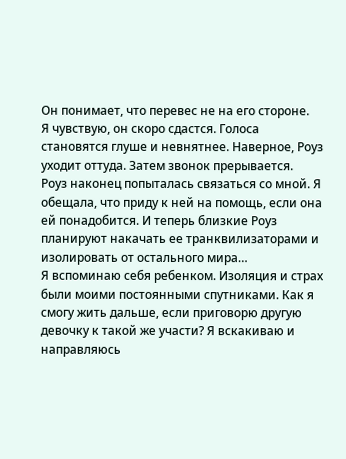Он понимает, что перевес не на его стороне.
Я чувствую, он скоро сдастся. Голоса становятся глуше и невнятнее. Наверное, Роуз уходит оттуда. Затем звонок прерывается.
Роуз наконец попыталась связаться со мной. Я обещала, что приду к ней на помощь, если она ей понадобится. И теперь близкие Роуз планируют накачать ее транквилизаторами и изолировать от остального мира…
Я вспоминаю себя ребенком. Изоляция и страх были моими постоянными спутниками. Как я смогу жить дальше, если приговорю другую девочку к такой же участи? Я вскакиваю и направляюсь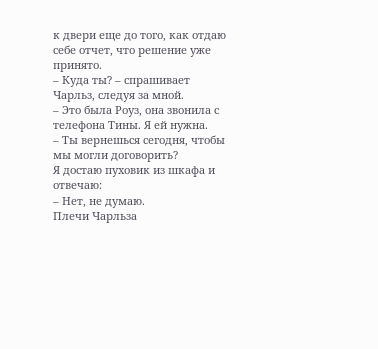к двери еще до того, как отдаю себе отчет, что решение уже принято.
– Куда ты? – спрашивает Чарльз, следуя за мной.
– Это была Роуз, она звонила с телефона Тины. Я ей нужна.
– Ты вернешься сегодня, чтобы мы могли договорить?
Я достаю пуховик из шкафа и отвечаю:
– Нет, не думаю.
Плечи Чарльза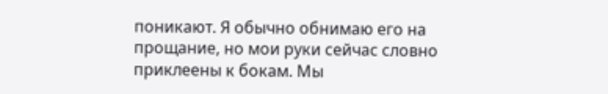поникают. Я обычно обнимаю его на прощание, но мои руки сейчас словно приклеены к бокам. Мы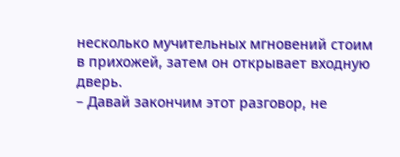несколько мучительных мгновений стоим в прихожей, затем он открывает входную дверь.
– Давай закончим этот разговор, не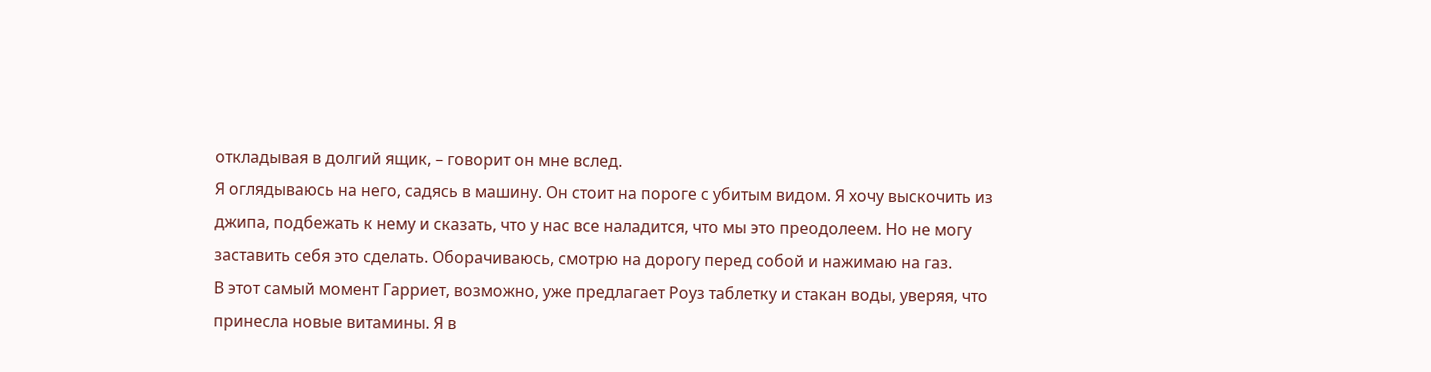откладывая в долгий ящик, – говорит он мне вслед.
Я оглядываюсь на него, садясь в машину. Он стоит на пороге с убитым видом. Я хочу выскочить из джипа, подбежать к нему и сказать, что у нас все наладится, что мы это преодолеем. Но не могу заставить себя это сделать. Оборачиваюсь, смотрю на дорогу перед собой и нажимаю на газ.
В этот самый момент Гарриет, возможно, уже предлагает Роуз таблетку и стакан воды, уверяя, что принесла новые витамины. Я в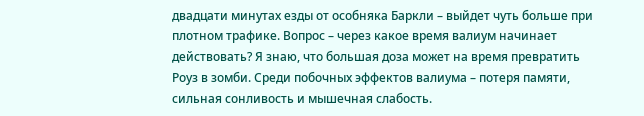двадцати минутах езды от особняка Баркли – выйдет чуть больше при плотном трафике. Вопрос – через какое время валиум начинает действовать? Я знаю, что большая доза может на время превратить Роуз в зомби. Среди побочных эффектов валиума – потеря памяти, сильная сонливость и мышечная слабость.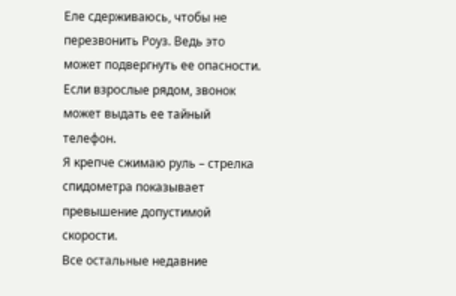Еле сдерживаюсь, чтобы не перезвонить Роуз. Ведь это может подвергнуть ее опасности. Если взрослые рядом, звонок может выдать ее тайный телефон.
Я крепче сжимаю руль – стрелка спидометра показывает превышение допустимой скорости.
Все остальные недавние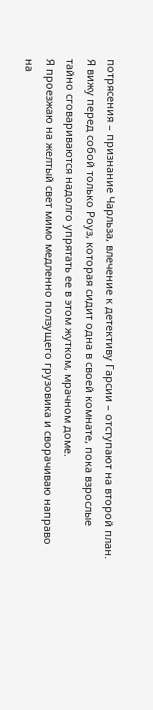потрясения – признание Чарльза, влечение к детективу Гарсии – отступают на второй план. Я вижу перед собой только Роуз, которая сидит одна в своей комнате, пока взрослые тайно сговариваются надолго упрятать ее в этом жутком, мрачном доме.
Я проезжаю на желтый свет мимо медленно ползущего грузовика и сворачиваю направо на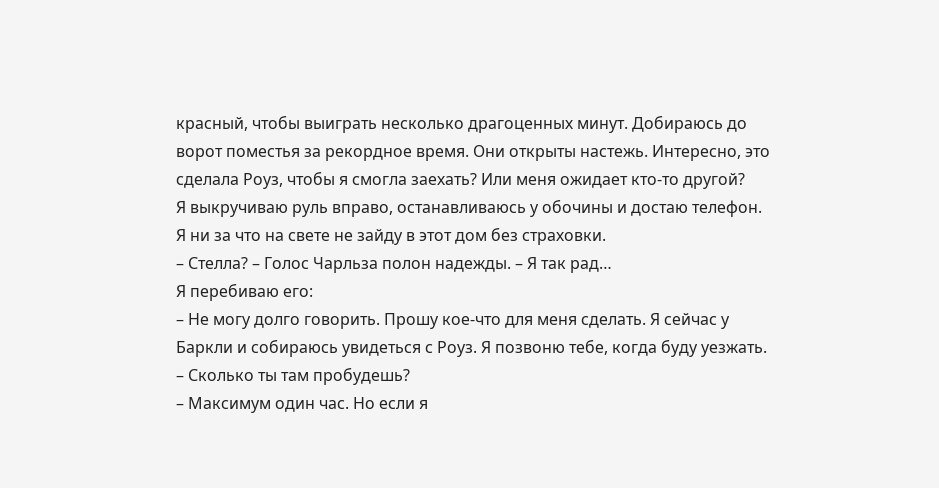красный, чтобы выиграть несколько драгоценных минут. Добираюсь до ворот поместья за рекордное время. Они открыты настежь. Интересно, это сделала Роуз, чтобы я смогла заехать? Или меня ожидает кто-то другой?
Я выкручиваю руль вправо, останавливаюсь у обочины и достаю телефон. Я ни за что на свете не зайду в этот дом без страховки.
– Стелла? – Голос Чарльза полон надежды. – Я так рад…
Я перебиваю его:
– Не могу долго говорить. Прошу кое-что для меня сделать. Я сейчас у Баркли и собираюсь увидеться с Роуз. Я позвоню тебе, когда буду уезжать.
– Сколько ты там пробудешь?
– Максимум один час. Но если я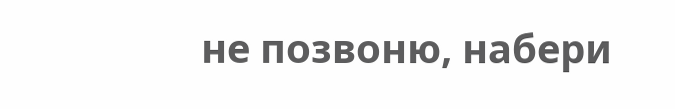не позвоню, набери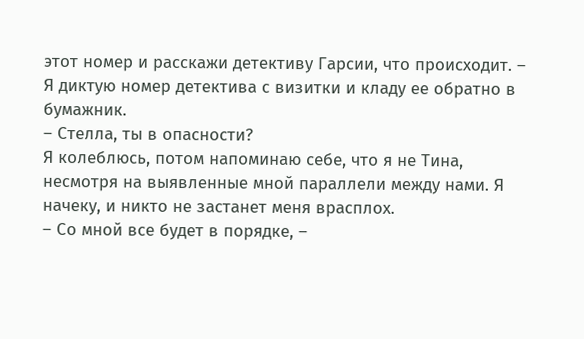этот номер и расскажи детективу Гарсии, что происходит. – Я диктую номер детектива с визитки и кладу ее обратно в бумажник.
– Стелла, ты в опасности?
Я колеблюсь, потом напоминаю себе, что я не Тина, несмотря на выявленные мной параллели между нами. Я начеку, и никто не застанет меня врасплох.
– Со мной все будет в порядке, –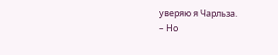уверяю я Чарльза.
– Но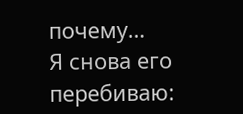почему…
Я снова его перебиваю: